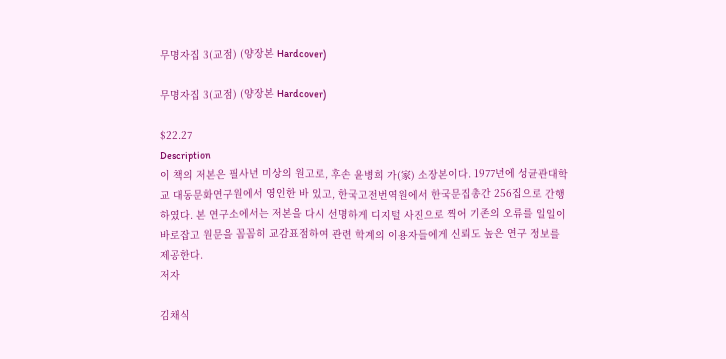무명자집 3(교점) (양장본 Hardcover)

무명자집 3(교점) (양장본 Hardcover)

$22.27
Description
이 책의 저본은 필사년 미상의 원고로, 후손 윤병희 가(家) 소장본이다. 1977년에 성균관대학교 대동문화연구원에서 영인한 바 있고, 한국고전번역원에서 한국문집총간 256집으로 간행하였다. 본 연구소에서는 저본을 다시 선명하게 디지털 사진으로 찍어 기존의 오류를 일일이 바로잡고 원문을 꼼꼼히 교감표점하여 관련 학계의 이용자들에게 신뢰도 높은 연구 정보를 제공한다.
저자

김채식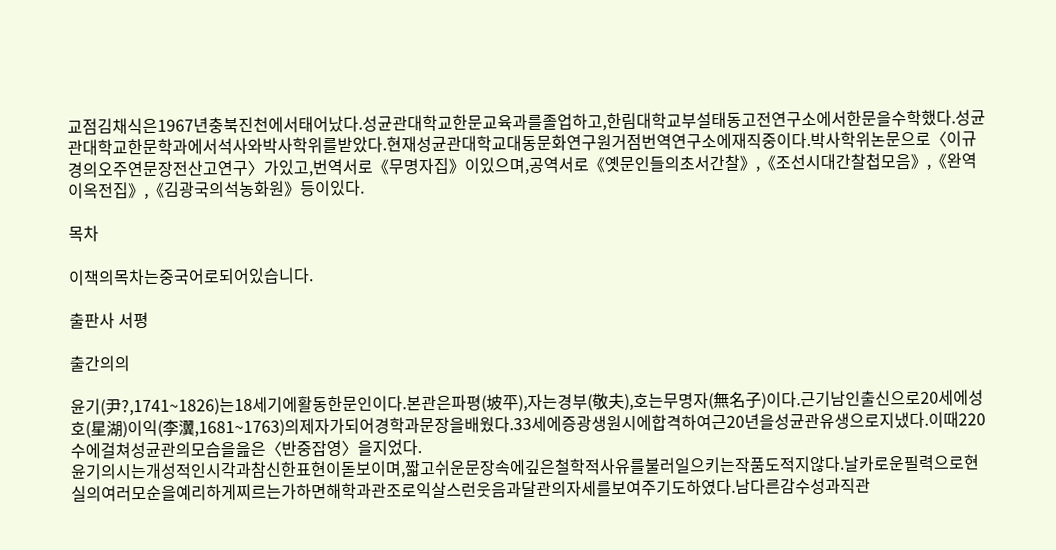교점김채식은1967년충북진천에서태어났다.성균관대학교한문교육과를졸업하고,한림대학교부설태동고전연구소에서한문을수학했다.성균관대학교한문학과에서석사와박사학위를받았다.현재성균관대학교대동문화연구원거점번역연구소에재직중이다.박사학위논문으로〈이규경의오주연문장전산고연구〉가있고,번역서로《무명자집》이있으며,공역서로《옛문인들의초서간찰》,《조선시대간찰첩모음》,《완역이옥전집》,《김광국의석농화원》등이있다.

목차

이책의목차는중국어로되어있습니다.

출판사 서평

출간의의

윤기(尹?,1741~1826)는18세기에활동한문인이다.본관은파평(坡平),자는경부(敬夫),호는무명자(無名子)이다.근기남인출신으로20세에성호(星湖)이익(李瀷,1681~1763)의제자가되어경학과문장을배웠다.33세에증광생원시에합격하여근20년을성균관유생으로지냈다.이때220수에걸쳐성균관의모습을읊은〈반중잡영〉을지었다.
윤기의시는개성적인시각과참신한표현이돋보이며,짧고쉬운문장속에깊은철학적사유를불러일으키는작품도적지않다.날카로운필력으로현실의여러모순을예리하게찌르는가하면해학과관조로익살스런웃음과달관의자세를보여주기도하였다.남다른감수성과직관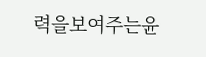력을보여주는윤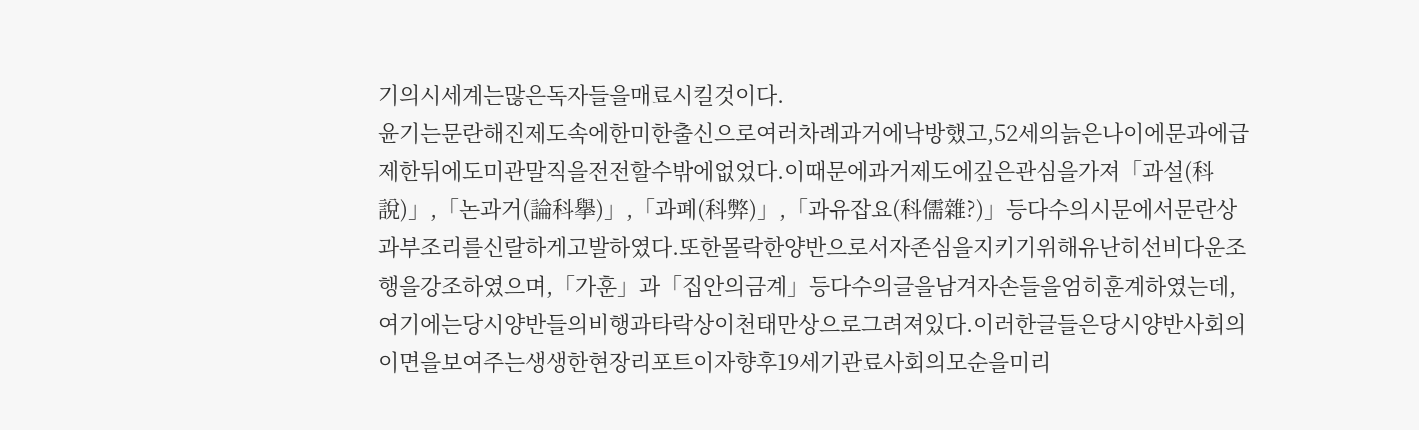기의시세계는많은독자들을매료시킬것이다.
윤기는문란해진제도속에한미한출신으로여러차례과거에낙방했고,52세의늙은나이에문과에급제한뒤에도미관말직을전전할수밖에없었다.이때문에과거제도에깊은관심을가져「과설(科說)」,「논과거(論科擧)」,「과폐(科弊)」,「과유잡요(科儒雜?)」등다수의시문에서문란상과부조리를신랄하게고발하였다.또한몰락한양반으로서자존심을지키기위해유난히선비다운조행을강조하였으며,「가훈」과「집안의금계」등다수의글을남겨자손들을엄히훈계하였는데,여기에는당시양반들의비행과타락상이천태만상으로그려져있다.이러한글들은당시양반사회의이면을보여주는생생한현장리포트이자향후19세기관료사회의모순을미리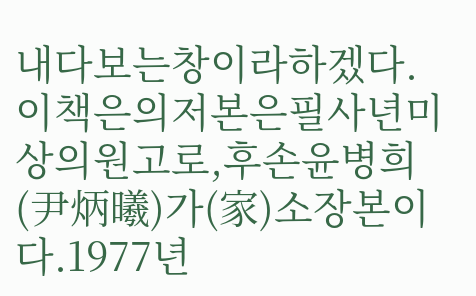내다보는창이라하겠다.
이책은의저본은필사년미상의원고로,후손윤병희(尹炳曦)가(家)소장본이다.1977년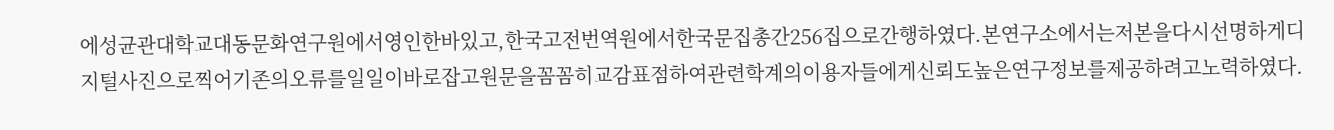에성균관대학교대동문화연구원에서영인한바있고,한국고전번역원에서한국문집총간256집으로간행하였다.본연구소에서는저본을다시선명하게디지털사진으로찍어기존의오류를일일이바로잡고원문을꼼꼼히교감표점하여관련학계의이용자들에게신뢰도높은연구정보를제공하려고노력하였다.